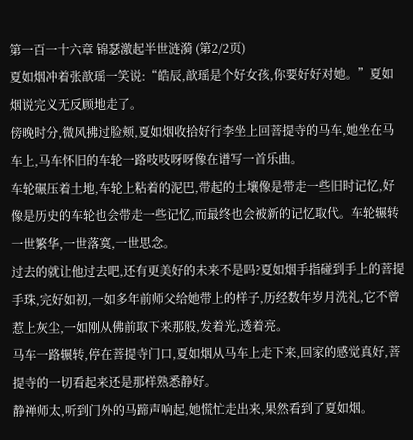第一百一十六章 锦瑟激起半世涟漪 (第2/2页)
夏如烟冲着张歆瑶一笑说:“皓辰,歆瑶是个好女孩,你要好好对她。”夏如烟说完义无反顾地走了。
傍晚时分,微风拂过脸颊,夏如烟收拾好行李坐上回菩提寺的马车,她坐在马车上,马车怀旧的车轮一路吱吱呀呀像在谱写一首乐曲。
车轮碾压着土地,车轮上粘着的泥巴,带起的土壤像是带走一些旧时记忆,好像是历史的车轮也会带走一些记忆,而最终也会被新的记忆取代。车轮辗转一世繁华,一世落寞,一世思念。
过去的就让他过去吧,还有更美好的未来不是吗?夏如烟手指碰到手上的菩提手珠,完好如初,一如多年前师父给她带上的样子,历经数年岁月洗礼,它不曾惹上灰尘,一如刚从佛前取下来那般,发着光,透着亮。
马车一路辗转,停在菩提寺门口,夏如烟从马车上走下来,回家的感觉真好,菩提寺的一切看起来还是那样熟悉静好。
静禅师太,听到门外的马蹄声响起,她慌忙走出来,果然看到了夏如烟。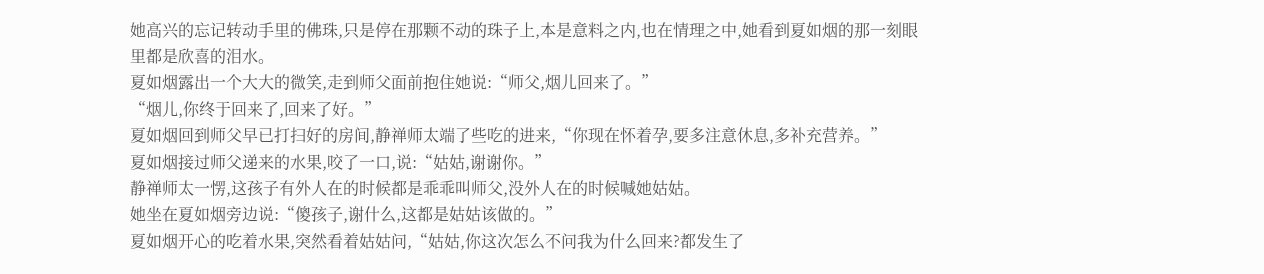她高兴的忘记转动手里的佛珠,只是停在那颗不动的珠子上,本是意料之内,也在情理之中,她看到夏如烟的那一刻眼里都是欣喜的泪水。
夏如烟露出一个大大的微笑,走到师父面前抱住她说:“师父,烟儿回来了。”
“烟儿,你终于回来了,回来了好。”
夏如烟回到师父早已打扫好的房间,静禅师太端了些吃的进来,“你现在怀着孕,要多注意休息,多补充营养。”
夏如烟接过师父递来的水果,咬了一口,说:“姑姑,谢谢你。”
静禅师太一愣,这孩子有外人在的时候都是乖乖叫师父,没外人在的时候喊她姑姑。
她坐在夏如烟旁边说:“傻孩子,谢什么,这都是姑姑该做的。”
夏如烟开心的吃着水果,突然看着姑姑问,“姑姑,你这次怎么不问我为什么回来?都发生了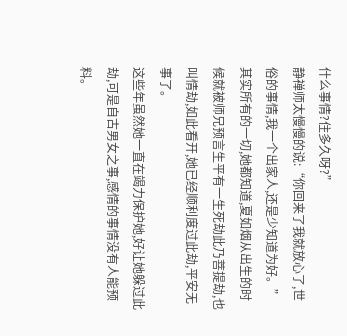什么事情?住多久呀?”
静禅师太慢慢的说:“你回来了我就放心了,世俗的事情,我一个出家人,还是少知道为好。”
其实所有的一切,她都知道,夏如烟从出生的时候就被师兄预言生平有一生死劫此乃菩提劫,也叫情劫,如此看开,她已经顺利度过此劫,平安无事了。
这些年虽然她一直在竭力保护她,好让她躲过此劫,可是自古男女之事,感情的事情没有人能预料。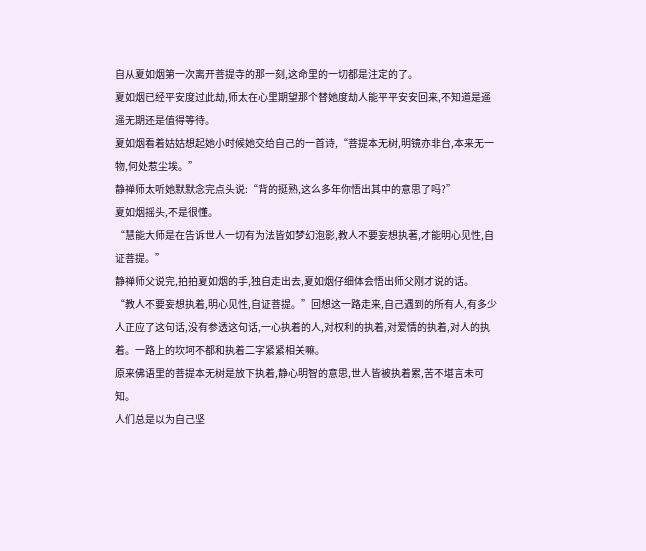自从夏如烟第一次离开菩提寺的那一刻,这命里的一切都是注定的了。
夏如烟已经平安度过此劫,师太在心里期望那个替她度劫人能平平安安回来,不知道是遥遥无期还是值得等待。
夏如烟看着姑姑想起她小时候她交给自己的一首诗,“菩提本无树,明镜亦非台,本来无一物,何处惹尘埃。”
静禅师太听她默默念完点头说:“背的挺熟,这么多年你悟出其中的意思了吗?”
夏如烟摇头,不是很懂。
“慧能大师是在告诉世人一切有为法皆如梦幻泡影,教人不要妄想执著,才能明心见性,自证菩提。”
静禅师父说完,拍拍夏如烟的手,独自走出去,夏如烟仔细体会悟出师父刚才说的话。
“教人不要妄想执着,明心见性,自证菩提。”回想这一路走来,自己遇到的所有人,有多少人正应了这句话,没有参透这句话,一心执着的人,对权利的执着,对爱情的执着,对人的执着。一路上的坎坷不都和执着二字紧紧相关嘛。
原来佛语里的菩提本无树是放下执着,静心明智的意思,世人皆被执着累,苦不堪言未可知。
人们总是以为自己坚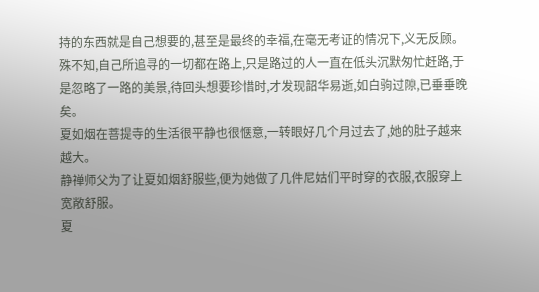持的东西就是自己想要的,甚至是最终的幸福,在毫无考证的情况下,义无反顾。
殊不知,自己所追寻的一切都在路上,只是路过的人一直在低头沉默匆忙赶路,于是忽略了一路的美景,待回头想要珍惜时,才发现韶华易逝,如白驹过隙,已垂垂晚矣。
夏如烟在菩提寺的生活很平静也很惬意,一转眼好几个月过去了,她的肚子越来越大。
静禅师父为了让夏如烟舒服些,便为她做了几件尼姑们平时穿的衣服,衣服穿上宽敞舒服。
夏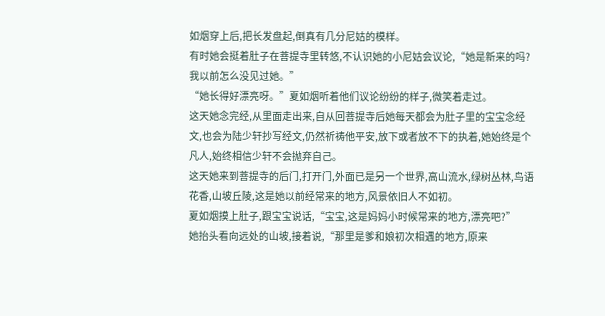如烟穿上后,把长发盘起,倒真有几分尼姑的模样。
有时她会挺着肚子在菩提寺里转悠,不认识她的小尼姑会议论,“她是新来的吗?我以前怎么没见过她。”
“她长得好漂亮呀。”夏如烟听着他们议论纷纷的样子,微笑着走过。
这天她念完经,从里面走出来,自从回菩提寺后她每天都会为肚子里的宝宝念经文,也会为陆少轩抄写经文,仍然祈祷他平安,放下或者放不下的执着,她始终是个凡人,始终相信少轩不会抛弃自己。
这天她来到菩提寺的后门,打开门,外面已是另一个世界,高山流水,绿树丛林,鸟语花香,山坡丘陵,这是她以前经常来的地方,风景依旧人不如初。
夏如烟摸上肚子,跟宝宝说话,“宝宝,这是妈妈小时候常来的地方,漂亮吧?”
她抬头看向远处的山坡,接着说,“那里是爹和娘初次相遇的地方,原来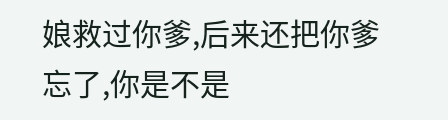娘救过你爹,后来还把你爹忘了,你是不是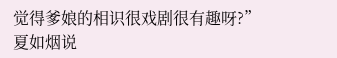觉得爹娘的相识很戏剧很有趣呀?”
夏如烟说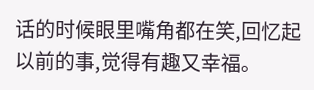话的时候眼里嘴角都在笑,回忆起以前的事,觉得有趣又幸福。